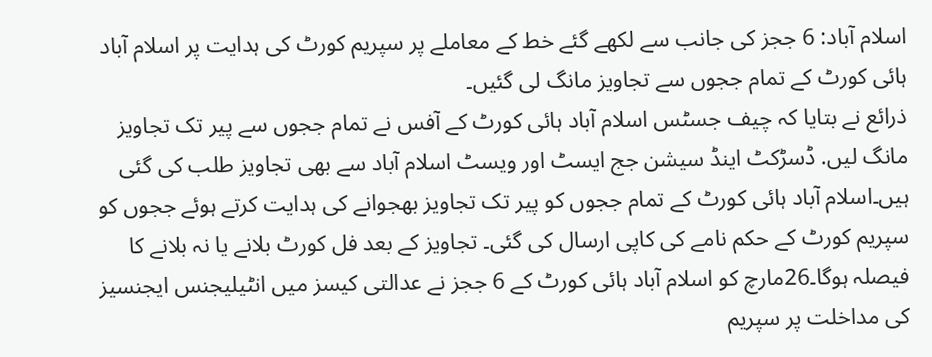اسلام آباد: 6 ججز کی جانب سے لکھے گئے خط کے معاملے پر سپریم کورٹ کی ہدایت پر اسلام آباد ہائی کورٹ کے تمام ججوں سے تجاویز مانگ لی گئیں۔
ذرائع نے بتایا کہ چیف جسٹس اسلام آباد ہائی کورٹ کے آفس نے تمام ججوں سے پیر تک تجاویز مانگ لیں. ڈسڑکٹ اینڈ سیشن جج ایسٹ اور ویسٹ اسلام آباد سے بھی تجاویز طلب کی گئی ہیں۔اسلام آباد ہائی کورٹ کے تمام ججوں کو پیر تک تجاویز بھجوانے کی ہدایت کرتے ہوئے ججوں کو سپریم کورٹ کے حکم نامے کی کاپی ارسال کی گئی۔ تجاویز کے بعد فل کورٹ بلانے یا نہ بلانے کا فیصلہ ہوگا۔26مارچ کو اسلام آباد ہائی کورٹ کے 6 ججز نے عدالتی کیسز میں انٹیلیجنس ایجنسیز کی مداخلت پر سپریم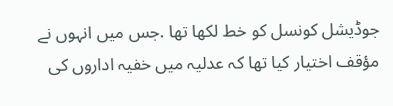جوڈیشل کونسل کو خط لکھا تھا .جس میں انہوں نے مؤقف اختیار کیا تھا کہ عدلیہ میں خفیہ اداروں کی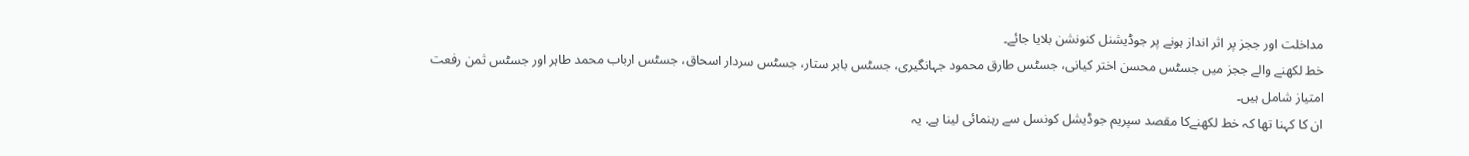مداخلت اور ججز پر اثر انداز ہونے پر جوڈیشنل کنونشن بلایا جائے۔
خط لکھنے والے ججز میں جسٹس محسن اختر کیانی، جسٹس طارق محمود جہانگیری، جسٹس بابر ستار، جسٹس سردار اسحاق، جسٹس ارباب محمد طاہر اور جسٹس ثمن رفعت امتیاز شامل ہیں۔
ان کا کہنا تھا کہ خط لکھنےکا مقصد سپریم جوڈیشل کونسل سے رہنمائی لینا ہے. یہ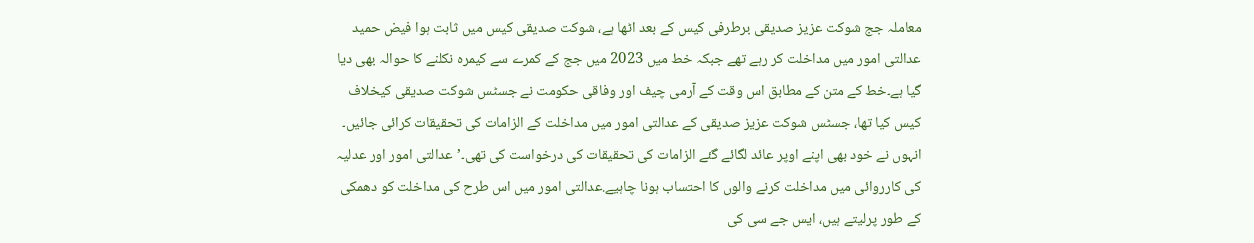معاملہ جج شوکت عزیز صدیقی برطرفی کیس کے بعد اٹھا ہے، شوکت صدیقی کیس میں ثابت ہوا فیض حمید عدالتی امور میں مداخلت کر رہے تھے جبکہ خط میں 2023 میں جج کے کمرے سے کیمرہ نکلنے کا حوالہ بھی دیا گیا ہے۔خط کے متن کے مطابق اس وقت کے آرمی چیف اور وفاقی حکومت نے جسٹس شوکت صدیقی کیخلاف کیس کیا تھا، جسٹس شوکت عزیز صدیقی کے عدالتی امور میں مداخلت کے الزامات کی تحقیقات کرائی جائیں۔ انہوں نے خود بھی اپنے اوپر عائد لگائے گئے الزامات کی تحقیقات کی درخواست کی تھی۔’عدالتی امور اور عدلیہ کی کارروائی میں مداخلت کرنے والوں کا احتساب ہونا چاہیے.عدالتی امور میں اس طرح کی مداخلت کو دھمکی کے طور پرلیتے ہیں، ایس جے سی کی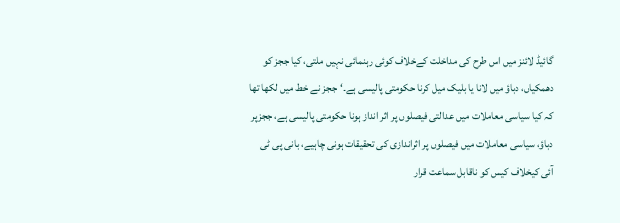گائیڈ لائنز میں اس طرح کی مداخلت کےخلاف کوئی رہنمائی نہیں ملتی، کیا ججز کو دھمکیاں، دباؤ میں لانا یا بلیک میل کرنا حکومتی پالیسی ہے۔‘ججز نے خط میں لکھا تھا کہ کیا سیاسی معاملات میں عدالتی فیصلوں پر اثر انداز ہونا حکومتی پالیسی ہے، ججزپر دباؤ، سیاسی معاملات میں فیصلوں پر اثراندازی کی تحقیقات ہونی چاہیے، بانی پی ٹی آئی کیخلاف کیس کو ناقابل سماعت قرار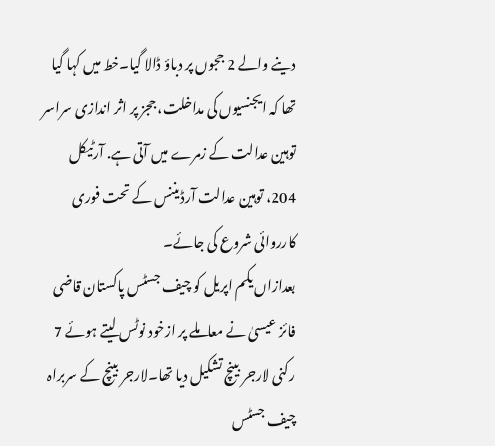دینے والے 2 ججوں پر دباؤ ڈالا گیا۔خط میں کہا گیا تھا کہ ایجنسیوں کی مداخلت، ججز پر اثر اندازی سراسر توہین عدالت کے زمرے میں آتی ہے. آرٹیکل 204، توہین عدالت آرڈیننس کے تحت فوری کارروائی شروع کی جائے۔
بعدازاں یکم اپریل کو چیف جسٹس پاکستان قاضی فائز عیسیٰ نے معاملے پر ازخود نوٹس لیتے ہوئے 7 رکنی لارجر بینچ تشکیل دیا تھا۔لارجر بینچ کے سربراہ چیف جسٹس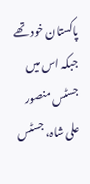پاکستان خود تھے جبکہ اس میں جسٹس منصور علی شاہ، جسٹس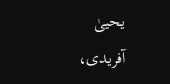یحییٰ آفریدی،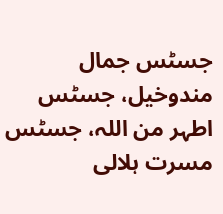جسٹس جمال مندوخیل، جسٹس اطہر من اللہ، جسٹس مسرت ہلالی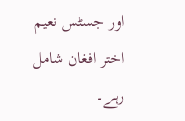اور جسٹس نعیم اختر افغان شامل رہے۔